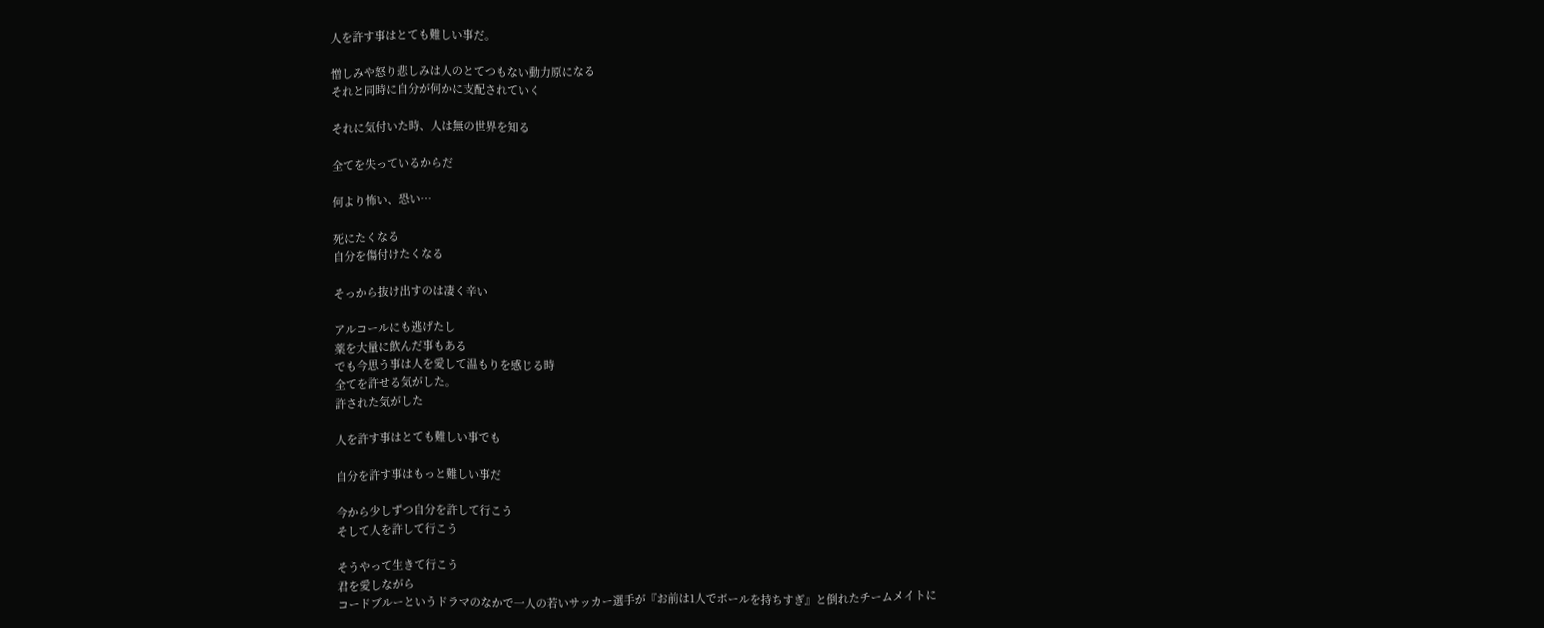人を許す事はとても難しい事だ。

憎しみや怒り悲しみは人のとてつもない動力原になる
それと同時に自分が何かに支配されていく

それに気付いた時、人は無の世界を知る

全てを失っているからだ

何より怖い、恐い…

死にたくなる
自分を傷付けたくなる

そっから抜け出すのは凄く辛い

アルコールにも逃げたし
薬を大量に飲んだ事もある
でも今思う事は人を愛して温もりを感じる時
全てを許せる気がした。
許された気がした

人を許す事はとても難しい事でも

自分を許す事はもっと難しい事だ

今から少しずつ自分を許して行こう
そして人を許して行こう

そうやって生きて行こう
君を愛しながら
コードブルーというドラマのなかで一人の若いサッカー選手が『お前は1人でボールを持ちすぎ』と倒れたチームメイトに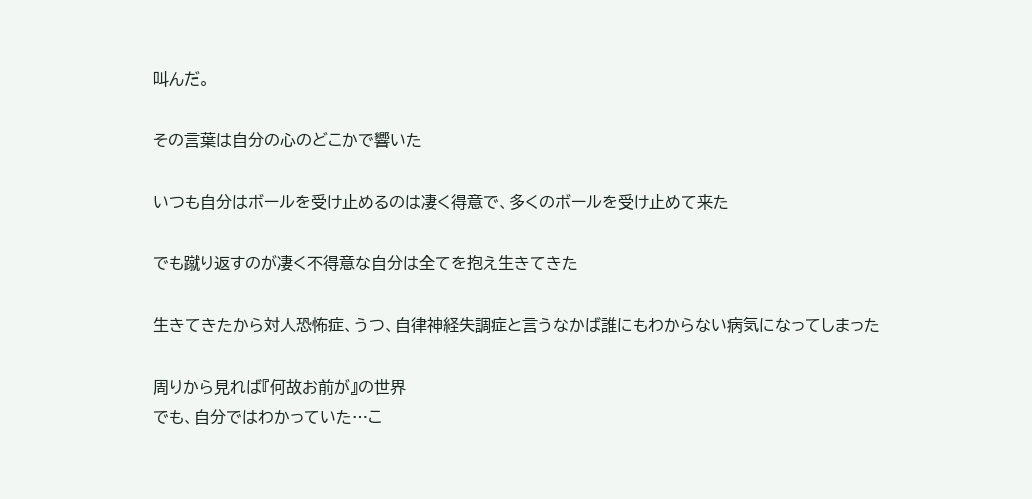叫んだ。

その言葉は自分の心のどこかで響いた

いつも自分はボールを受け止めるのは凄く得意で、多くのボールを受け止めて来た

でも蹴り返すのが凄く不得意な自分は全てを抱え生きてきた

生きてきたから対人恐怖症、うつ、自律神経失調症と言うなかば誰にもわからない病気になってしまった

周りから見れば『何故お前が』の世界
でも、自分ではわかっていた…こ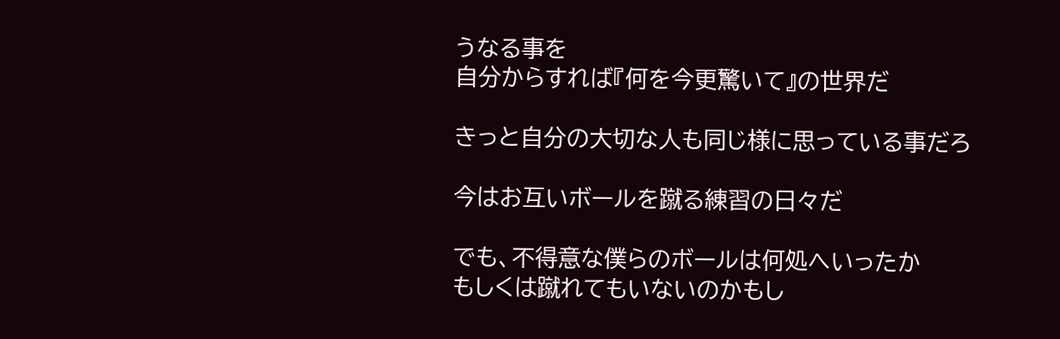うなる事を
自分からすれば『何を今更驚いて』の世界だ

きっと自分の大切な人も同じ様に思っている事だろ

今はお互いボールを蹴る練習の日々だ

でも、不得意な僕らのボールは何処へいったか
もしくは蹴れてもいないのかもし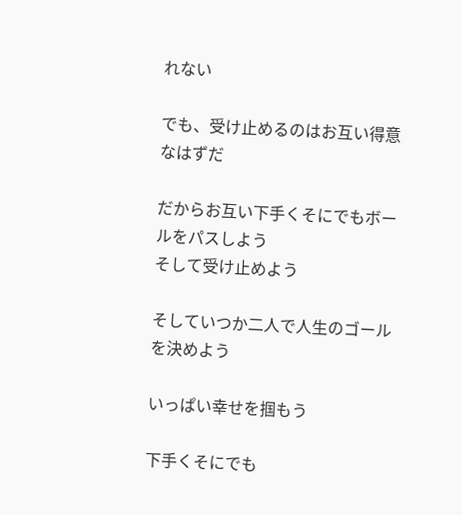れない

でも、受け止めるのはお互い得意なはずだ

だからお互い下手くそにでもボールをパスしよう
そして受け止めよう

そしていつか二人で人生のゴールを決めよう

いっぱい幸せを掴もう

下手くそにでも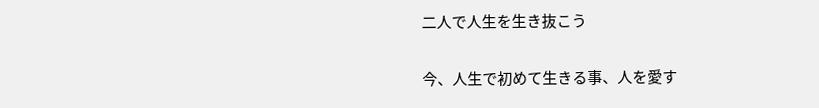二人で人生を生き抜こう

今、人生で初めて生きる事、人を愛す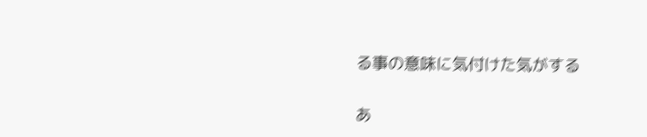る事の意味に気付けた気がする

あ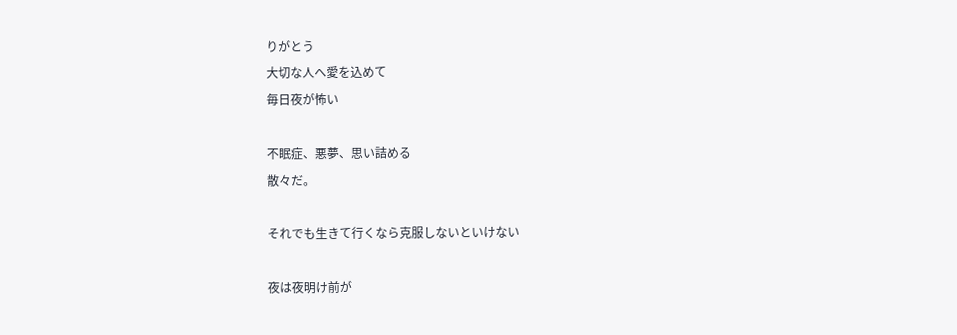りがとう
大切な人へ愛を込めて
毎日夜が怖い

不眠症、悪夢、思い詰める
散々だ。

それでも生きて行くなら克服しないといけない

夜は夜明け前が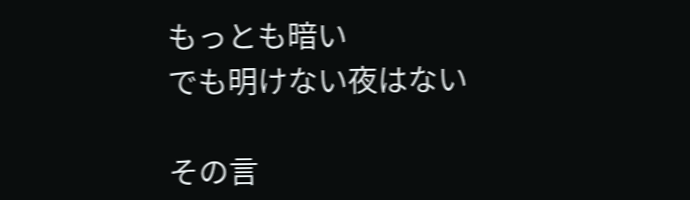もっとも暗い
でも明けない夜はない

その言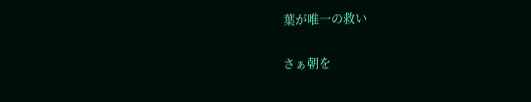葉が唯一の救い

さぁ朝を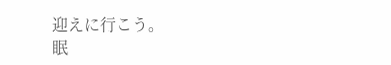迎えに行こう。
眠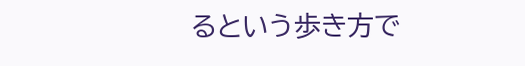るという歩き方で